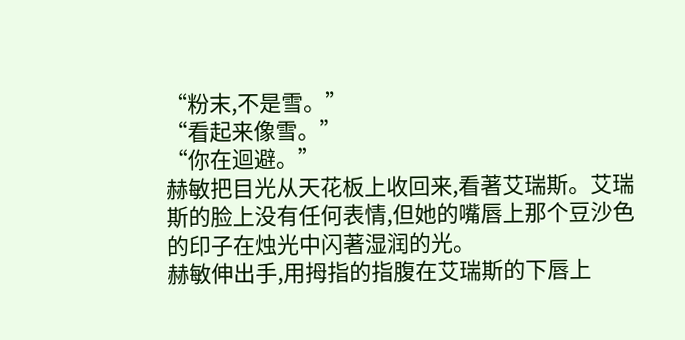“粉末,不是雪。”
“看起来像雪。”
“你在迴避。”
赫敏把目光从天花板上收回来,看著艾瑞斯。艾瑞斯的脸上没有任何表情,但她的嘴唇上那个豆沙色的印子在烛光中闪著湿润的光。
赫敏伸出手,用拇指的指腹在艾瑞斯的下唇上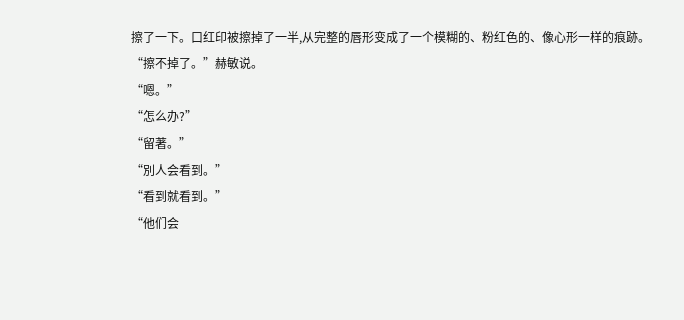擦了一下。口红印被擦掉了一半,从完整的唇形变成了一个模糊的、粉红色的、像心形一样的痕跡。
“擦不掉了。”赫敏说。
“嗯。”
“怎么办?”
“留著。”
“別人会看到。”
“看到就看到。”
“他们会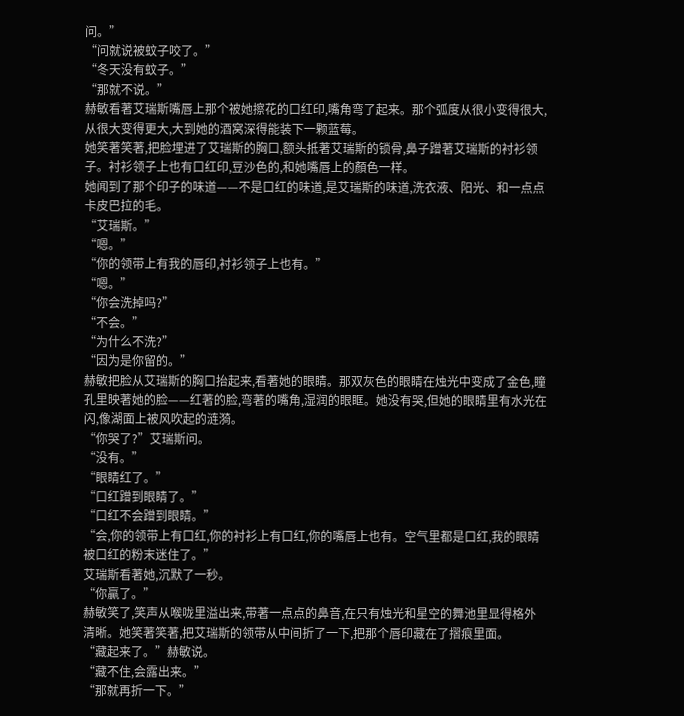问。”
“问就说被蚊子咬了。”
“冬天没有蚊子。”
“那就不说。”
赫敏看著艾瑞斯嘴唇上那个被她擦花的口红印,嘴角弯了起来。那个弧度从很小变得很大,从很大变得更大,大到她的酒窝深得能装下一颗蓝莓。
她笑著笑著,把脸埋进了艾瑞斯的胸口,额头抵著艾瑞斯的锁骨,鼻子蹭著艾瑞斯的衬衫领子。衬衫领子上也有口红印,豆沙色的,和她嘴唇上的顏色一样。
她闻到了那个印子的味道——不是口红的味道,是艾瑞斯的味道,洗衣液、阳光、和一点点卡皮巴拉的毛。
“艾瑞斯。”
“嗯。”
“你的领带上有我的唇印,衬衫领子上也有。”
“嗯。”
“你会洗掉吗?”
“不会。”
“为什么不洗?”
“因为是你留的。”
赫敏把脸从艾瑞斯的胸口抬起来,看著她的眼睛。那双灰色的眼睛在烛光中变成了金色,瞳孔里映著她的脸——红著的脸,弯著的嘴角,湿润的眼眶。她没有哭,但她的眼睛里有水光在闪,像湖面上被风吹起的涟漪。
“你哭了?”艾瑞斯问。
“没有。”
“眼睛红了。”
“口红蹭到眼睛了。”
“口红不会蹭到眼睛。”
“会,你的领带上有口红,你的衬衫上有口红,你的嘴唇上也有。空气里都是口红,我的眼睛被口红的粉末迷住了。”
艾瑞斯看著她,沉默了一秒。
“你贏了。”
赫敏笑了,笑声从喉咙里溢出来,带著一点点的鼻音,在只有烛光和星空的舞池里显得格外清晰。她笑著笑著,把艾瑞斯的领带从中间折了一下,把那个唇印藏在了摺痕里面。
“藏起来了。”赫敏说。
“藏不住,会露出来。”
“那就再折一下。”